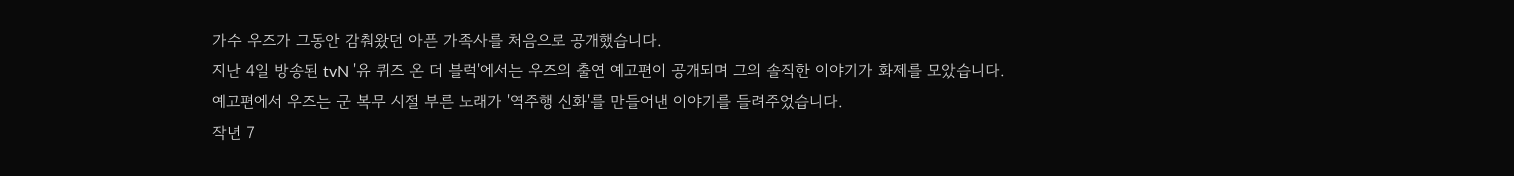가수 우즈가 그동안 감춰왔던 아픈 가족사를 처음으로 공개했습니다.
지난 4일 방송된 tvN '유 퀴즈 온 더 블럭'에서는 우즈의 출연 예고편이 공개되며 그의 솔직한 이야기가 화제를 모았습니다.
예고편에서 우즈는 군 복무 시절 부른 노래가 '역주행 신화'를 만들어낸 이야기를 들려주었습니다.
작년 7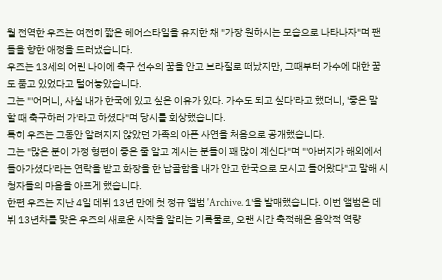월 전역한 우즈는 여전히 짧은 헤어스타일을 유지한 채 "가장 원하시는 모습으로 나타나자"며 팬들을 향한 애정을 드러냈습니다.
우즈는 13세의 어린 나이에 축구 선수의 꿈을 안고 브라질로 떠났지만, 그때부터 가수에 대한 꿈도 품고 있었다고 털어놓았습니다.
그는 "'어머니, 사실 내가 한국에 있고 싶은 이유가 있다. 가수도 되고 싶다'라고 했더니, '좋은 말 할 때 축구하러 가'라고 하셨다"며 당시를 회상했습니다.
특히 우즈는 그동안 알려지지 않았던 가족의 아픈 사연을 처음으로 공개했습니다.
그는 "많은 분이 가정 형편이 좋은 줄 알고 계시는 분들이 꽤 많이 계신다"며 "'아버지가 해외에서 돌아가셨다'라는 연락을 받고 화장을 한 납골함을 내가 안고 한국으로 모시고 들어왔다"고 말해 시청자들의 마음을 아프게 했습니다.
한편 우즈는 지난 4일 데뷔 13년 만에 첫 정규 앨범 'Archive. 1'을 발매했습니다. 이번 앨범은 데뷔 13년차를 맞은 우즈의 새로운 시작을 알리는 기록물로, 오랜 시간 축적해온 음악적 역량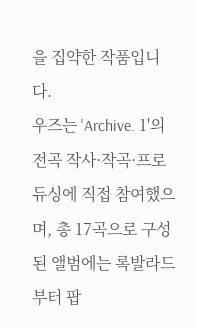을 집약한 작품입니다.
우즈는 'Archive. 1'의 전곡 작사·작곡·프로듀싱에 직접 참여했으며, 총 17곡으로 구성된 앨범에는 록발라드부터 팝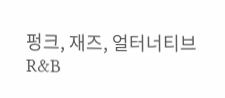펑크, 재즈, 얼터너티브 R&B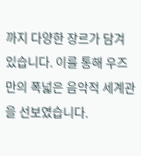까지 다양한 장르가 담겨 있습니다. 이를 통해 우즈만의 폭넓은 음악적 세계관을 선보였습니다.